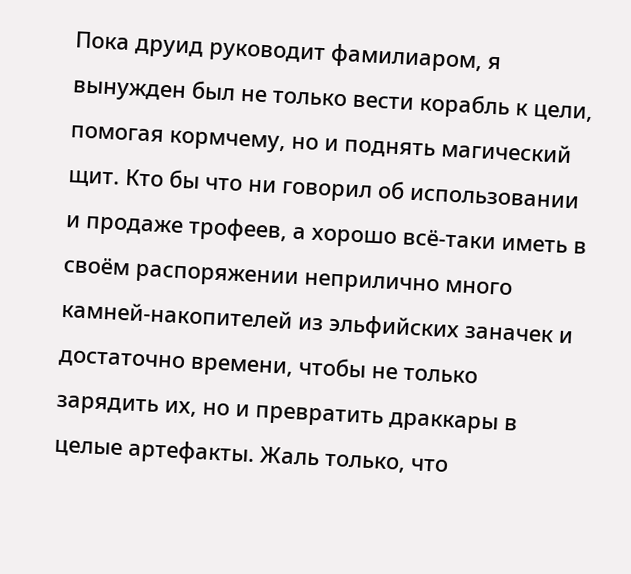Пока друид руководит фамилиаром, я вынужден был не только вести корабль к цели, помогая кормчему, но и поднять магический щит. Кто бы что ни говорил об использовании и продаже трофеев, а хорошо всё-таки иметь в своём распоряжении неприлично много камней-накопителей из эльфийских заначек и достаточно времени, чтобы не только зарядить их, но и превратить драккары в целые артефакты. Жаль только, что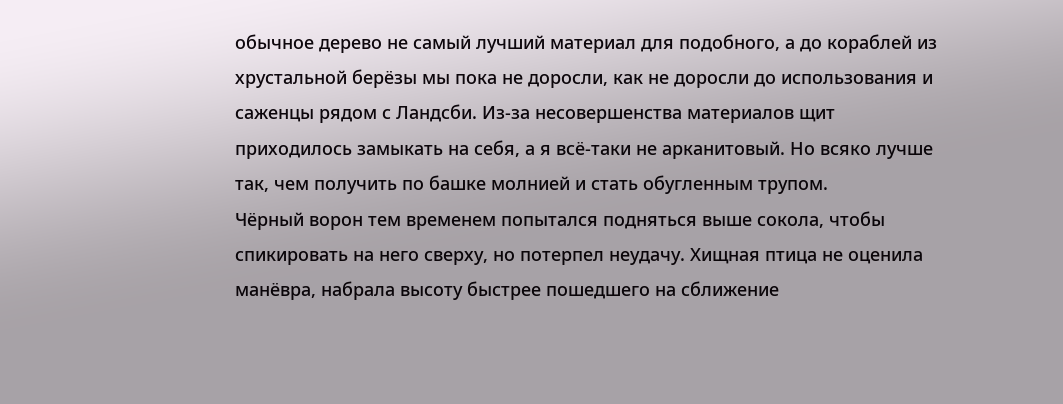обычное дерево не самый лучший материал для подобного, а до кораблей из хрустальной берёзы мы пока не доросли, как не доросли до использования и саженцы рядом с Ландсби. Из-за несовершенства материалов щит приходилось замыкать на себя, а я всё-таки не арканитовый. Но всяко лучше так, чем получить по башке молнией и стать обугленным трупом.
Чёрный ворон тем временем попытался подняться выше сокола, чтобы спикировать на него сверху, но потерпел неудачу. Хищная птица не оценила манёвра, набрала высоту быстрее пошедшего на сближение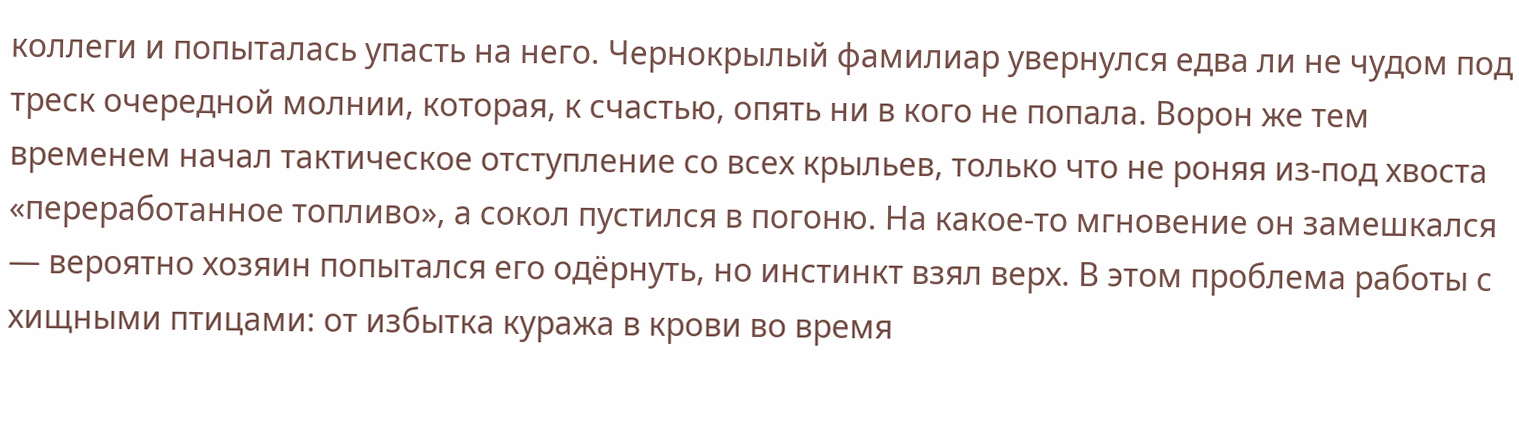коллеги и попыталась упасть на него. Чернокрылый фамилиар увернулся едва ли не чудом под треск очередной молнии, которая, к счастью, опять ни в кого не попала. Ворон же тем временем начал тактическое отступление со всех крыльев, только что не роняя из-под хвоста «переработанное топливо», а сокол пустился в погоню. На какое-то мгновение он замешкался — вероятно хозяин попытался его одёрнуть, но инстинкт взял верх. В этом проблема работы с хищными птицами: от избытка куража в крови во время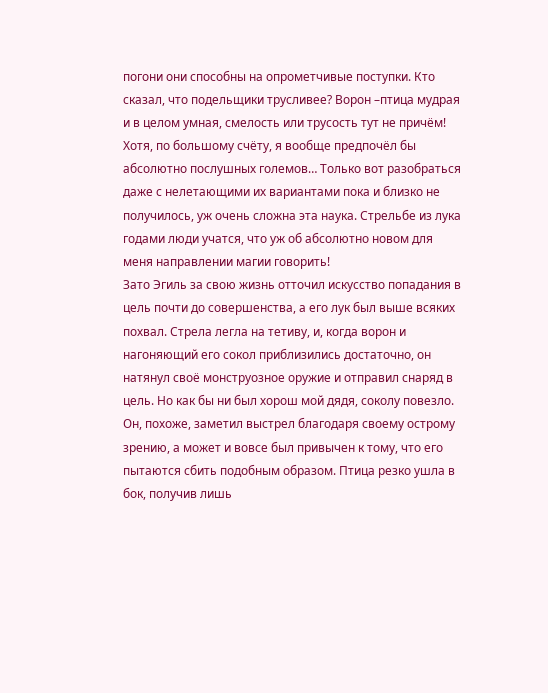погони они способны на опрометчивые поступки. Кто сказал, что подельщики трусливее? Ворон –птица мудрая и в целом умная, смелость или трусость тут не причём! Хотя, по большому счёту, я вообще предпочёл бы абсолютно послушных големов… Только вот разобраться даже с нелетающими их вариантами пока и близко не получилось, уж очень сложна эта наука. Стрельбе из лука годами люди учатся, что уж об абсолютно новом для меня направлении магии говорить!
Зато Эгиль за свою жизнь отточил искусство попадания в цель почти до совершенства, а его лук был выше всяких похвал. Стрела легла на тетиву, и, когда ворон и нагоняющий его сокол приблизились достаточно, он натянул своё монструозное оружие и отправил снаряд в цель. Но как бы ни был хорош мой дядя, соколу повезло. Он, похоже, заметил выстрел благодаря своему острому зрению, а может и вовсе был привычен к тому, что его пытаются сбить подобным образом. Птица резко ушла в бок, получив лишь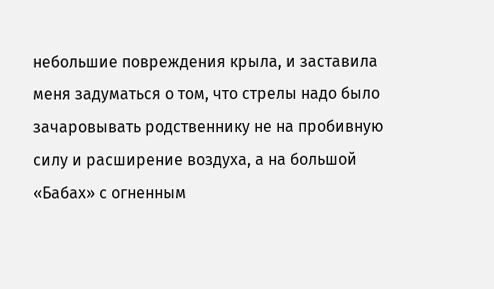небольшие повреждения крыла, и заставила меня задуматься о том, что стрелы надо было зачаровывать родственнику не на пробивную силу и расширение воздуха, а на большой «Бабах» с огненным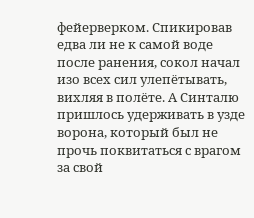фейерверком. Спикировав едва ли не к самой воде после ранения, сокол начал изо всех сил улепётывать, вихляя в полёте. А Синталю пришлось удерживать в узде ворона, который был не прочь поквитаться с врагом за свой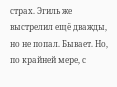страх. Эгиль же выстрелил ещё дважды, но не попал. Бывает. Но, по крайней мере, с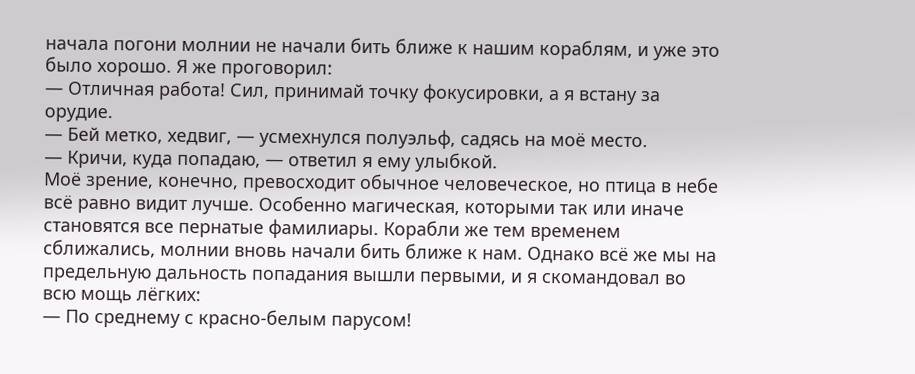начала погони молнии не начали бить ближе к нашим кораблям, и уже это было хорошо. Я же проговорил:
— Отличная работа! Сил, принимай точку фокусировки, а я встану за орудие.
— Бей метко, хедвиг, — усмехнулся полуэльф, садясь на моё место.
— Кричи, куда попадаю, — ответил я ему улыбкой.
Моё зрение, конечно, превосходит обычное человеческое, но птица в небе всё равно видит лучше. Особенно магическая, которыми так или иначе становятся все пернатые фамилиары. Корабли же тем временем сближались, молнии вновь начали бить ближе к нам. Однако всё же мы на предельную дальность попадания вышли первыми, и я скомандовал во всю мощь лёгких:
— По среднему с красно-белым парусом!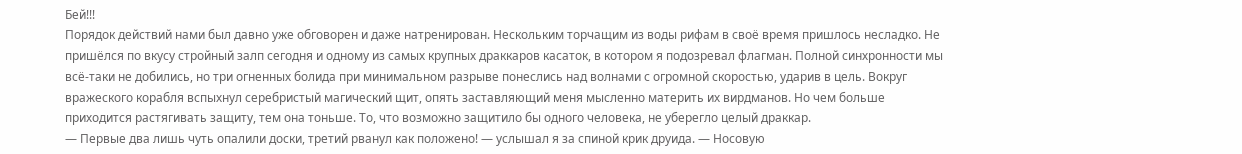Бей!!!
Порядок действий нами был давно уже обговорен и даже натренирован. Нескольким торчащим из воды рифам в своё время пришлось несладко. Не пришёлся по вкусу стройный залп сегодня и одному из самых крупных драккаров касаток, в котором я подозревал флагман. Полной синхронности мы всё-таки не добились, но три огненных болида при минимальном разрыве понеслись над волнами с огромной скоростью, ударив в цель. Вокруг вражеского корабля вспыхнул серебристый магический щит, опять заставляющий меня мысленно материть их вирдманов. Но чем больше приходится растягивать защиту, тем она тоньше. То, что возможно защитило бы одного человека, не уберегло целый драккар.
— Первые два лишь чуть опалили доски, третий рванул как положено! — услышал я за спиной крик друида. — Носовую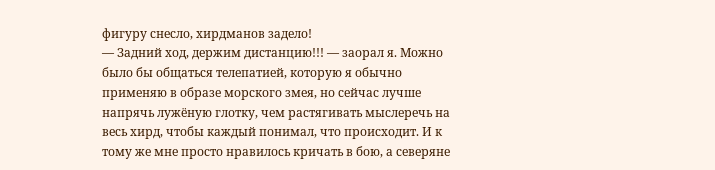фигуру снесло, хирдманов задело!
— Задний ход, держим дистанцию!!! — заорал я. Можно было бы общаться телепатией, которую я обычно применяю в образе морского змея, но сейчас лучше напрячь лужёную глотку, чем растягивать мыслеречь на весь хирд, чтобы каждый понимал, что происходит. И к тому же мне просто нравилось кричать в бою, а северяне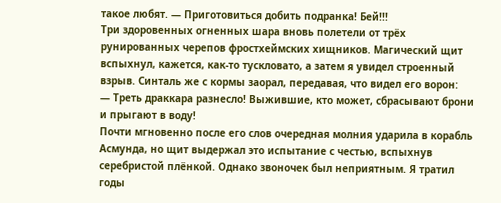такое любят. — Приготовиться добить подранка! Бей!!!
Три здоровенных огненных шара вновь полетели от трёх рунированных черепов фростхеймских хищников. Магический щит вспыхнул, кажется, как-то тускловато, а затем я увидел строенный взрыв. Синталь же с кормы заорал, передавая, что видел его ворон:
— Треть драккара разнесло! Выжившие, кто может, сбрасывают брони и прыгают в воду!
Почти мгновенно после его слов очередная молния ударила в корабль Асмунда, но щит выдержал это испытание с честью, вспыхнув серебристой плёнкой. Однако звоночек был неприятным. Я тратил годы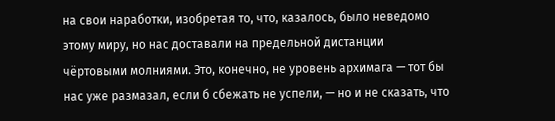на свои наработки, изобретая то, что, казалось, было неведомо этому миру, но нас доставали на предельной дистанции чёртовыми молниями. Это, конечно, не уровень архимага — тот бы нас уже размазал, если б сбежать не успели, — но и не сказать, что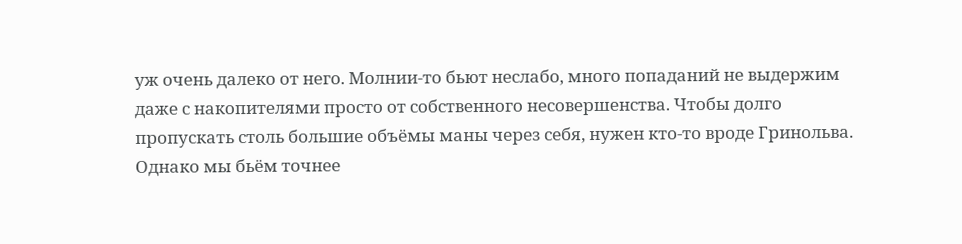уж очень далеко от него. Молнии-то бьют неслабо, много попаданий не выдержим даже с накопителями просто от собственного несовершенства. Чтобы долго пропускать столь большие объёмы маны через себя, нужен кто-то вроде Гринольва. Однако мы бьём точнее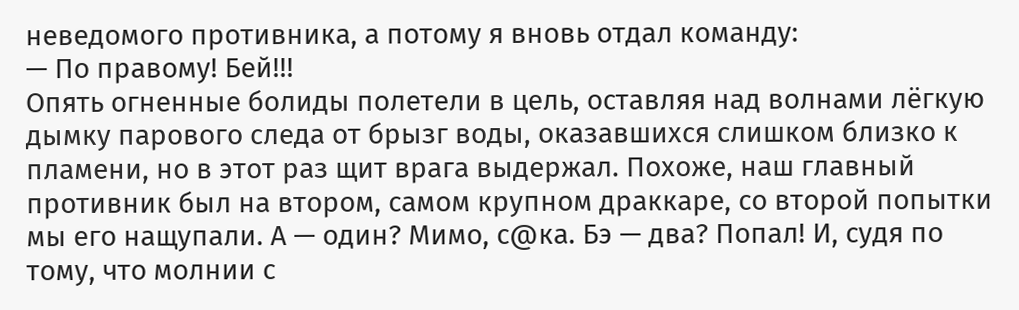неведомого противника, а потому я вновь отдал команду:
— По правому! Бей!!!
Опять огненные болиды полетели в цель, оставляя над волнами лёгкую дымку парового следа от брызг воды, оказавшихся слишком близко к пламени, но в этот раз щит врага выдержал. Похоже, наш главный противник был на втором, самом крупном драккаре, со второй попытки мы его нащупали. А — один? Мимо, с@ка. Бэ — два? Попал! И, судя по тому, что молнии с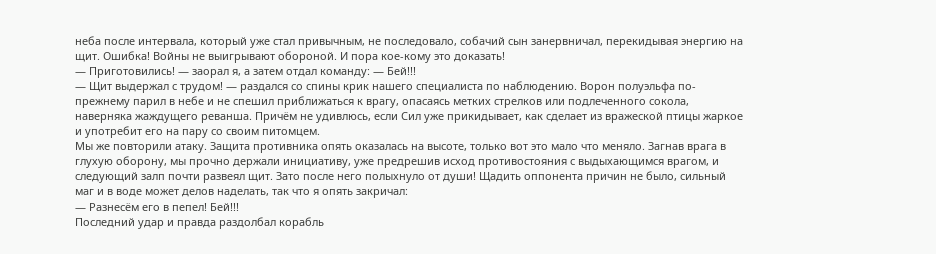неба после интервала, который уже стал привычным, не последовало, собачий сын занервничал, перекидывая энергию на щит. Ошибка! Войны не выигрывают обороной. И пора кое-кому это доказать!
— Приготовились! — заорал я, а затем отдал команду: — Бей!!!
— Щит выдержал с трудом! — раздался со спины крик нашего специалиста по наблюдению. Ворон полуэльфа по-прежнему парил в небе и не спешил приближаться к врагу, опасаясь метких стрелков или подлеченного сокола, наверняка жаждущего реванша. Причём не удивлюсь, если Сил уже прикидывает, как сделает из вражеской птицы жаркое и употребит его на пару со своим питомцем.
Мы же повторили атаку. Защита противника опять оказалась на высоте, только вот это мало что меняло. Загнав врага в глухую оборону, мы прочно держали инициативу, уже предрешив исход противостояния с выдыхающимся врагом, и следующий залп почти развеял щит. Зато после него полыхнуло от души! Щадить оппонента причин не было, сильный маг и в воде может делов наделать, так что я опять закричал:
— Разнесём его в пепел! Бей!!!
Последний удар и правда раздолбал корабль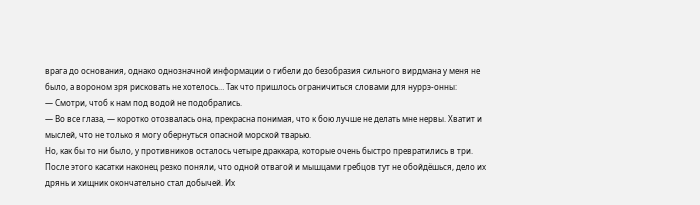врага до основания, однако однозначной информации о гибели до безобразия сильного вирдмана у меня не было, а вороном зря рисковать не хотелось… Так что пришлось ограничиться словами для нуррэ-онны:
— Смотри, чтоб к нам под водой не подобрались.
— Во все глаза, — коротко отозвалась она, прекрасна понимая, что к бою лучше не делать мне нервы. Хватит и мыслей, что не только я могу обернуться опасной морской тварью.
Но, как бы то ни было, у противников осталось четыре драккара, которые очень быстро превратились в три. После этого касатки наконец резко поняли, что одной отвагой и мышцами гребцов тут не обойдёшься, дело их дрянь и хищник окончательно стал добычей. Их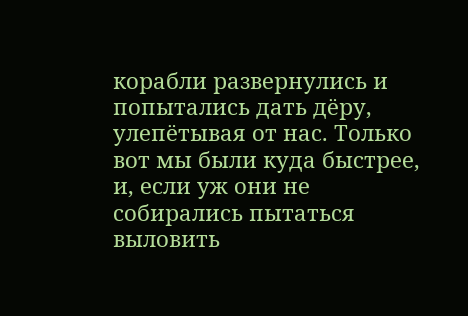корабли развернулись и попытались дать дёру, улепётывая от нас. Только вот мы были куда быстрее, и, если уж они не собирались пытаться выловить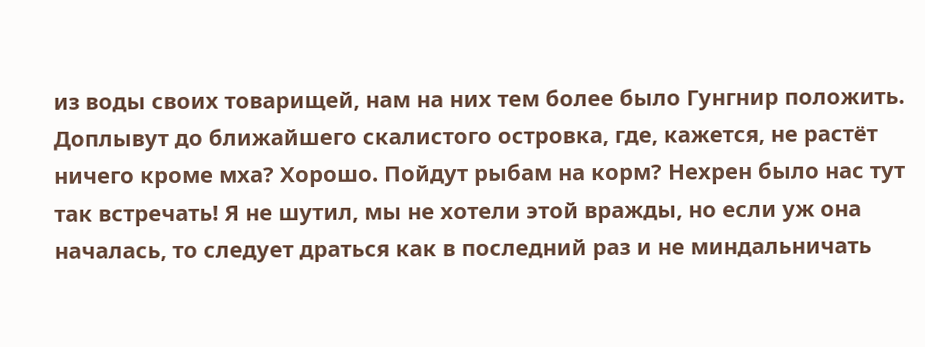из воды своих товарищей, нам на них тем более было Гунгнир положить. Доплывут до ближайшего скалистого островка, где, кажется, не растёт ничего кроме мха? Хорошо. Пойдут рыбам на корм? Нехрен было нас тут так встречать! Я не шутил, мы не хотели этой вражды, но если уж она началась, то следует драться как в последний раз и не миндальничать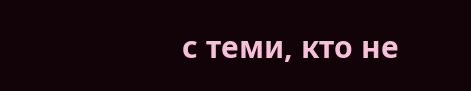с теми, кто не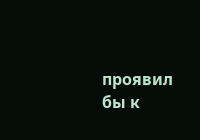проявил бы к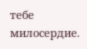тебе милосердие.